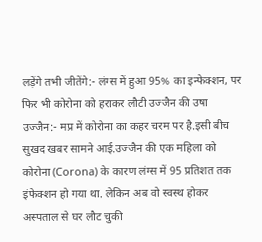लड़ेंगे तभी जीतेंगे:- लंग्स में हुआ 95% का इन्फेक्शन, पर फिर भी कोरोना को हराकर लौटी उज्जैन की उषा
उज्जैन:- मप्र में कोरोना का कहर चरम पर है.इसी बीच सुखद खबर सामने आई.उज्जैन की एक महिला को कोरोना (Corona) के कारण लंग्स में 95 प्रतिशत तक इंफेक्शन हो गया था. लेकिन अब वो स्वस्थ होकर अस्पताल से घर लौट चुकी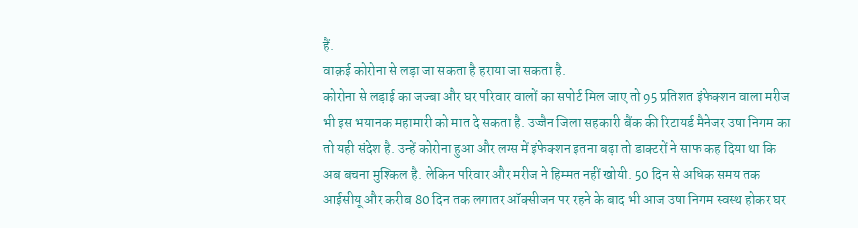हैं.
वाक़ई कोरोना से लड़ा जा सकता है हराया जा सकता है.
कोरोना से लड़ाई का जज्बा और घर परिवार वालों का सपोर्ट मिल जाए तो 95 प्रतिशत इंफेक्शन वाला मरीज भी इस भयानक महामारी को मात दे सकता है. उज्जैन जिला सहकारी बैंक की रिटायर्ड मैनेजर उषा निगम का तो यही संदेश है. उन्हें कोरोना हुआ और लग्स में इंफेक्शन इतना बढ़ा तो डाक्टरों ने साफ कह दिया था कि अब बचना मुश्किल है. लेकिन परिवार और मरीज ने हिम्मत नहीं खोयी. 50 दिन से अधिक समय तक आईसीयू और करीब 80 दिन तक लगातर ऑक्सीजन पर रहने के बाद भी आज उषा निगम स्वस्थ होकर घर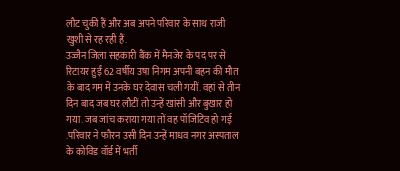लौट चुकी हैं और अब अपने परिवार के साथ राजी खुशी से रह रही हैं.
उज्जैन जिला सहकारी बैंक में मैनजेर के पद पर से रिटायर हुईं 62 वर्षीय उषा निगम अपनी बहन की मौत के बाद गम में उनके घर देवास चली गयीं. वहां से तीन दिन बाद जब घर लौटीं तो उन्हें खांसी और बुखार हो गया. जब जांच कराया गया तों वह पॉजिटिव हो गई .परिवार ने फौरन उसी दिन उन्हें माधव नगर अस्पताल के कोविड वॉर्ड में भर्ती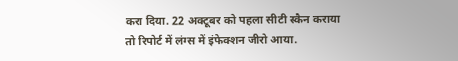करा दिया. 22 अक्टूबर को पहला सीटी स्कैन कराया तो रिपोर्ट में लंग्स में इंफेक्शन जीरो आया.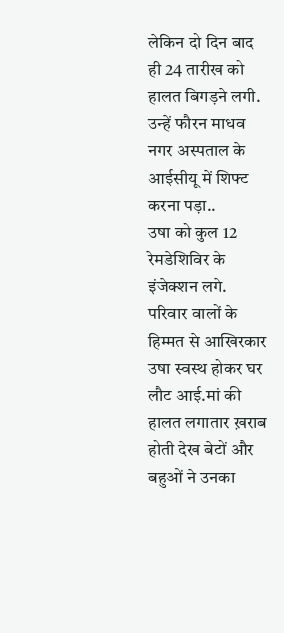लेकिन दो दिन बाद ही 24 तारीख को हालत बिगड़ने लगी. उन्हें फौरन माधव नगर अस्पताल के आईसीयू में शिफ्ट करना पड़ा..
उषा को कुल 12 रेमडेशिविर के इंजेक्शन लगे. परिवार वालों के हिम्मत से आखिरकार उषा स्वस्थ होकर घर लौट आई.मां की हालत लगातार ख़राब होती देख बेटों और बहुओं ने उनका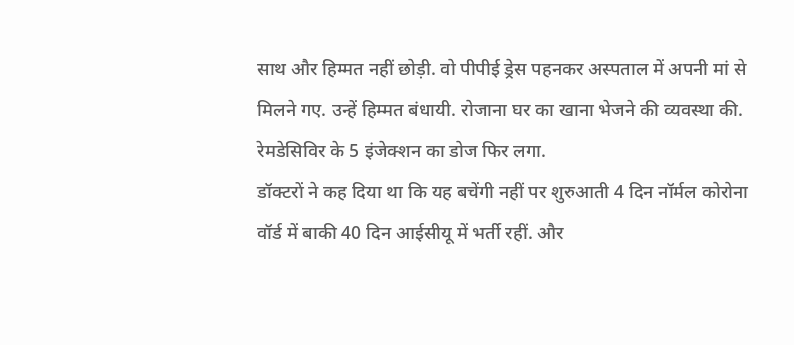साथ और हिम्मत नहीं छोड़ी. वो पीपीई ड्रेस पहनकर अस्पताल में अपनी मां से मिलने गए. उन्हें हिम्मत बंधायी. रोजाना घर का खाना भेजने की व्यवस्था की. रेमडेसिविर के 5 इंजेक्शन का डोज फिर लगा.
डॉक्टरों ने कह दिया था कि यह बचेंगी नहीं पर शुरुआती 4 दिन नॉर्मल कोरोना वॉर्ड में बाकी 40 दिन आईसीयू में भर्ती रहीं. और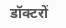डॉक्टरों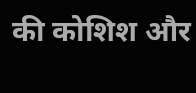की कोशिश और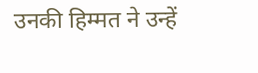उनकी हिम्मत ने उन्हें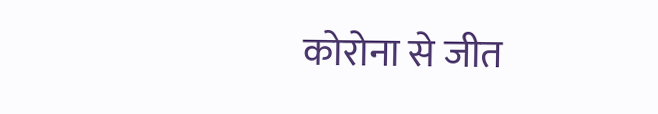कोरोना से जीत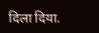दिला दिया.